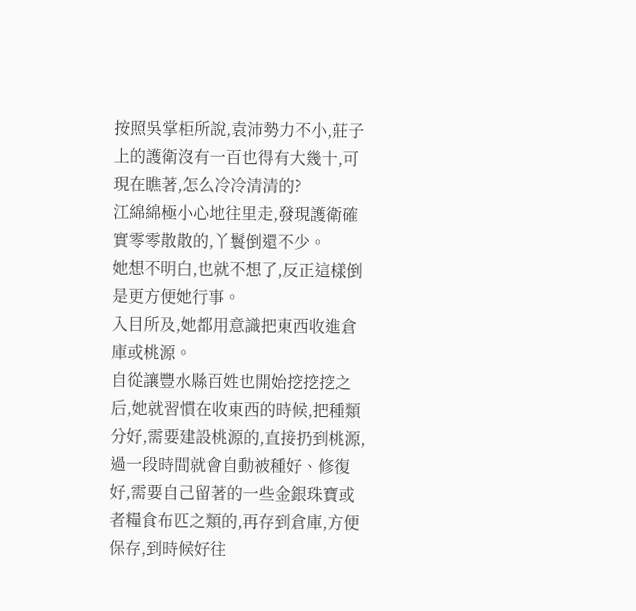按照吳掌柜所說,袁沛勢力不小,莊子上的護衛沒有一百也得有大幾十,可現在瞧著,怎么冷冷清清的?
江綿綿極小心地往里走,發現護衛確實零零散散的,丫鬟倒還不少。
她想不明白,也就不想了,反正這樣倒是更方便她行事。
入目所及,她都用意識把東西收進倉庫或桃源。
自從讓豐水縣百姓也開始挖挖挖之后,她就習慣在收東西的時候,把種類分好,需要建設桃源的,直接扔到桃源,過一段時間就會自動被種好、修復好,需要自己留著的一些金銀珠寶或者糧食布匹之類的,再存到倉庫,方便保存,到時候好往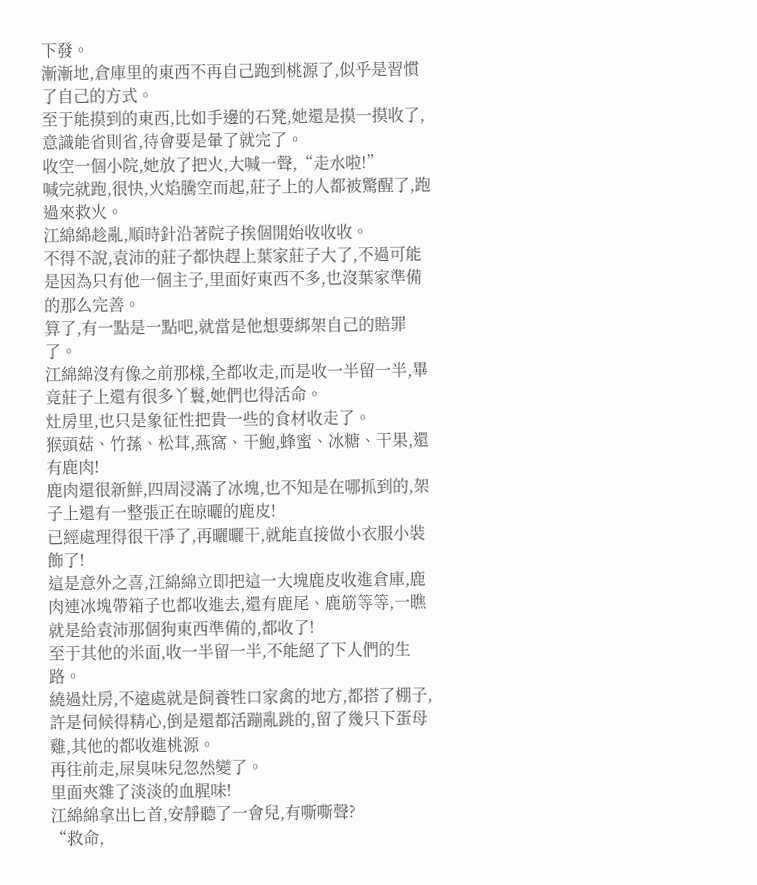下發。
漸漸地,倉庫里的東西不再自己跑到桃源了,似乎是習慣了自己的方式。
至于能摸到的東西,比如手邊的石凳,她還是摸一摸收了,意識能省則省,待會要是暈了就完了。
收空一個小院,她放了把火,大喊一聲,“走水啦!”
喊完就跑,很快,火焰騰空而起,莊子上的人都被驚醒了,跑過來救火。
江綿綿趁亂,順時針沿著院子挨個開始收收收。
不得不說,袁沛的莊子都快趕上葉家莊子大了,不過可能是因為只有他一個主子,里面好東西不多,也沒葉家準備的那么完善。
算了,有一點是一點吧,就當是他想要綁架自己的賠罪了。
江綿綿沒有像之前那樣,全都收走,而是收一半留一半,畢竟莊子上還有很多丫鬟,她們也得活命。
灶房里,也只是象征性把貴一些的食材收走了。
猴頭菇、竹蓀、松茸,燕窩、干鮑,蜂蜜、冰糖、干果,還有鹿肉!
鹿肉還很新鮮,四周浸滿了冰塊,也不知是在哪抓到的,架子上還有一整張正在晾曬的鹿皮!
已經處理得很干凈了,再曬曬干,就能直接做小衣服小裝飾了!
這是意外之喜,江綿綿立即把這一大塊鹿皮收進倉庫,鹿肉連冰塊帶箱子也都收進去,還有鹿尾、鹿筋等等,一瞧就是給袁沛那個狗東西準備的,都收了!
至于其他的米面,收一半留一半,不能絕了下人們的生路。
繞過灶房,不遠處就是飼養牲口家禽的地方,都搭了棚子,許是伺候得精心,倒是還都活蹦亂跳的,留了幾只下蛋母雞,其他的都收進桃源。
再往前走,屎臭味兒忽然變了。
里面夾雜了淡淡的血腥味!
江綿綿拿出匕首,安靜聽了一會兒,有嘶嘶聲?
“救命,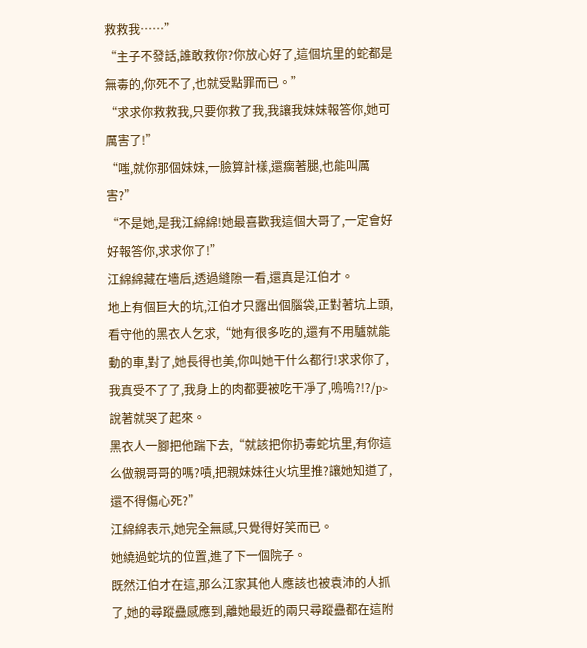救救我……”
“主子不發話,誰敢救你?你放心好了,這個坑里的蛇都是無毒的,你死不了,也就受點罪而已。”
“求求你救救我,只要你救了我,我讓我妹妹報答你,她可厲害了!”
“嗤,就你那個妹妹,一臉算計樣,還瘸著腿,也能叫厲害?”
“不是她,是我江綿綿!她最喜歡我這個大哥了,一定會好好報答你,求求你了!”
江綿綿藏在墻后,透過縫隙一看,還真是江伯才。
地上有個巨大的坑,江伯才只露出個腦袋,正對著坑上頭,看守他的黑衣人乞求,“她有很多吃的,還有不用驢就能動的車,對了,她長得也美,你叫她干什么都行!求求你了,我真受不了了,我身上的肉都要被吃干凈了,嗚嗚?!?/p>
說著就哭了起來。
黑衣人一腳把他踹下去,“就該把你扔毒蛇坑里,有你這么做親哥哥的嗎?嘖,把親妹妹往火坑里推?讓她知道了,還不得傷心死?”
江綿綿表示,她完全無感,只覺得好笑而已。
她繞過蛇坑的位置,進了下一個院子。
既然江伯才在這,那么江家其他人應該也被袁沛的人抓了,她的尋蹤蠱感應到,離她最近的兩只尋蹤蠱都在這附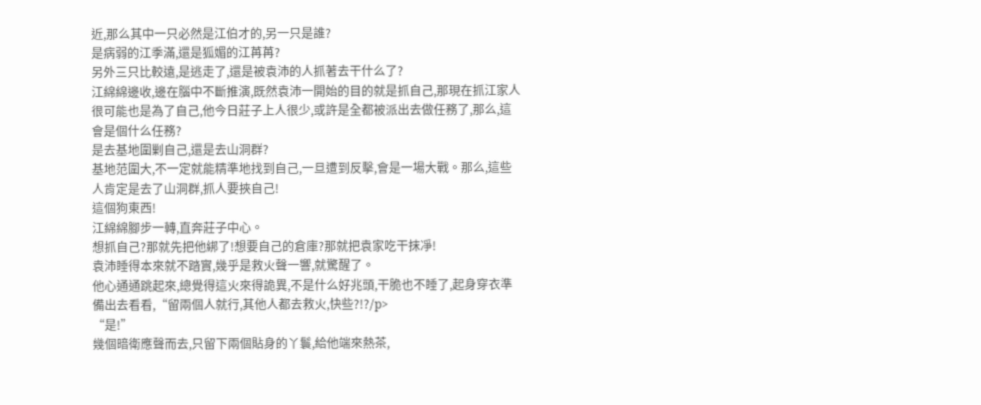近,那么其中一只必然是江伯才的,另一只是誰?
是病弱的江季滿,還是狐媚的江苒苒?
另外三只比較遠,是逃走了,還是被袁沛的人抓著去干什么了?
江綿綿邊收,邊在腦中不斷推演,既然袁沛一開始的目的就是抓自己,那現在抓江家人很可能也是為了自己,他今日莊子上人很少,或許是全都被派出去做任務了,那么,這會是個什么任務?
是去基地圍剿自己,還是去山洞群?
基地范圍大,不一定就能精準地找到自己,一旦遭到反擊,會是一場大戰。那么,這些人肯定是去了山洞群,抓人要挾自己!
這個狗東西!
江綿綿腳步一轉,直奔莊子中心。
想抓自己?那就先把他綁了!想要自己的倉庫?那就把袁家吃干抹凈!
袁沛睡得本來就不踏實,幾乎是救火聲一響,就驚醒了。
他心通通跳起來,總覺得這火來得詭異,不是什么好兆頭,干脆也不睡了,起身穿衣準備出去看看,“留兩個人就行,其他人都去救火,快些?!?/p>
“是!”
幾個暗衛應聲而去,只留下兩個貼身的丫鬟,給他端來熱茶,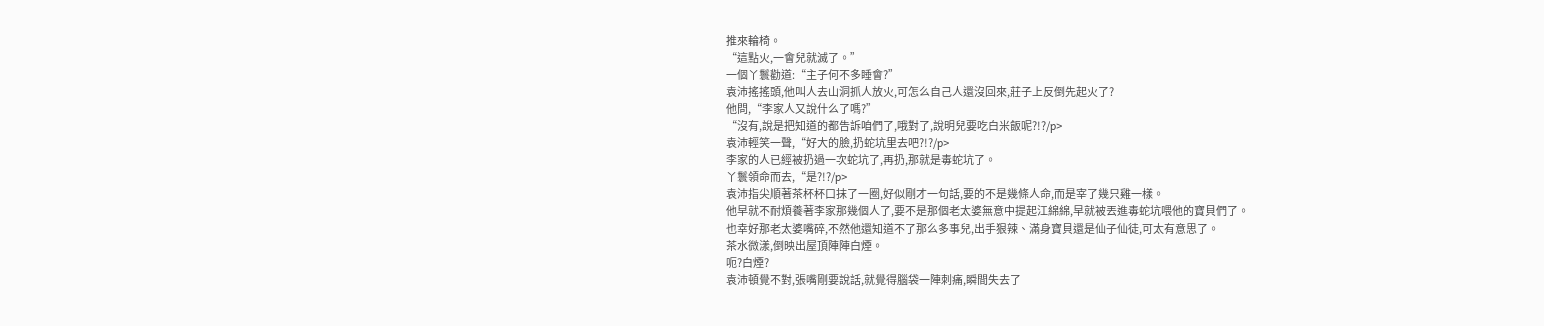推來輪椅。
“這點火,一會兒就滅了。”
一個丫鬟勸道:“主子何不多睡會?”
袁沛搖搖頭,他叫人去山洞抓人放火,可怎么自己人還沒回來,莊子上反倒先起火了?
他問,“李家人又說什么了嗎?”
“沒有,說是把知道的都告訴咱們了,哦對了,說明兒要吃白米飯呢?!?/p>
袁沛輕笑一聲,“好大的臉,扔蛇坑里去吧?!?/p>
李家的人已經被扔過一次蛇坑了,再扔,那就是毒蛇坑了。
丫鬟領命而去,“是?!?/p>
袁沛指尖順著茶杯杯口抹了一圈,好似剛才一句話,要的不是幾條人命,而是宰了幾只雞一樣。
他早就不耐煩養著李家那幾個人了,要不是那個老太婆無意中提起江綿綿,早就被丟進毒蛇坑喂他的寶貝們了。
也幸好那老太婆嘴碎,不然他還知道不了那么多事兒,出手狠辣、滿身寶貝還是仙子仙徒,可太有意思了。
茶水微漾,倒映出屋頂陣陣白煙。
呃?白煙?
袁沛頓覺不對,張嘴剛要說話,就覺得腦袋一陣刺痛,瞬間失去了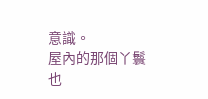意識。
屋內的那個丫鬟也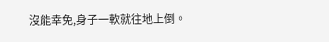沒能幸免,身子一軟就往地上倒。